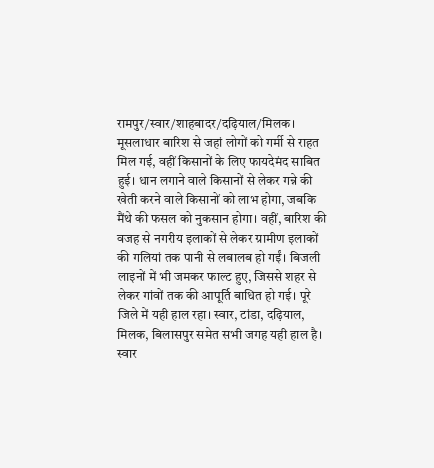रामपुर/स्वार/शाहबादर/दढ़ियाल/मिलक। मूसलाधार बारिश से जहां लोगों को गर्मी से राहत मिल गई, वहीं किसानों के लिए फायदेमंद साबित हुई। धान लगाने वाले किसानों से लेकर गन्ने की खेती करने वाले किसानों को लाभ होगा, जबकि मैंथे की फसल को नुकसान होगा। वहीं, बारिश की वजह से नगरीय इलाकों से लेकर ग्रामीण इलाकों की गलियां तक पानी से लबालब हो गईं। बिजली लाइनों में भी जमकर फाल्ट हुए, जिससे शहर से लेकर गांवों तक की आपूर्ति बाधित हो गई। पूरे जिले में यही हाल रहा। स्वार, टांडा, दढ़ियाल, मिलक, बिलासपुर समेत सभी जगह यही हाल है।
स्वार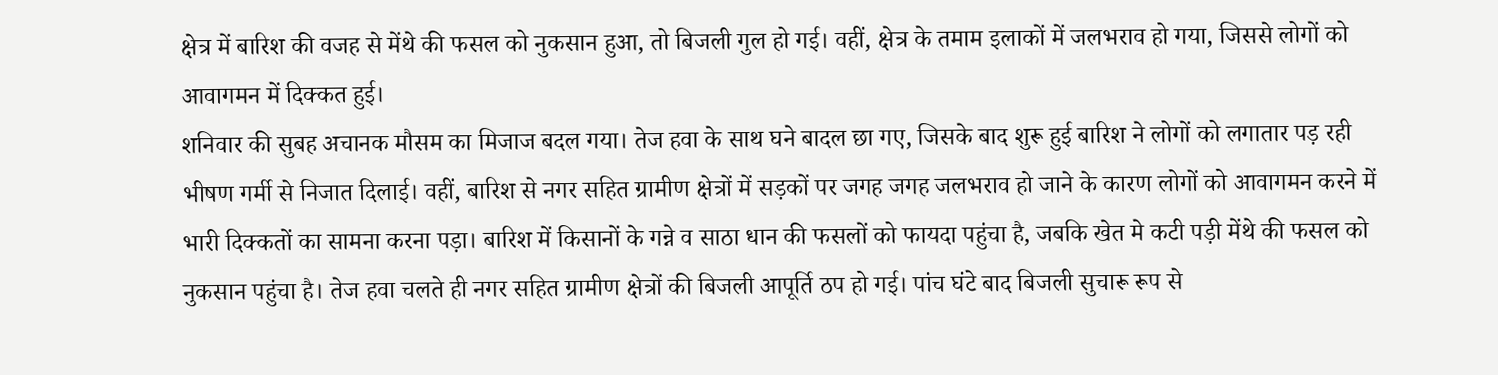क्षेत्र में बारिश की वजह से मेंथे की फसल को नुकसान हुआ, तो बिजली गुल हो गई। वहीं, क्षेत्र के तमाम इलाकों में जलभराव हो गया, जिससे लोगों को आवागमन में दिक्कत हुई।
शनिवार की सुबह अचानक मौसम का मिजाज बदल गया। तेज हवा के साथ घने बादल छा गए, जिसके बाद शुरू हुई बारिश ने लोगों को लगातार पड़ रही भीषण गर्मी से निजात दिलाई। वहीं, बारिश से नगर सहित ग्रामीण क्षेत्रों में सड़कों पर जगह जगह जलभराव हो जाने के कारण लोगों को आवागमन करने में भारी दिक्कतों का सामना करना पड़ा। बारिश में किसानों के गन्ने व साठा धान की फसलों को फायदा पहुंचा है, जबकि खेत मे कटी पड़ी मेंथे की फसल को नुकसान पहुंचा है। तेज हवा चलते ही नगर सहित ग्रामीण क्षेत्रों की बिजली आपूर्ति ठप हो गई। पांच घंटे बाद बिजली सुचारू रूप से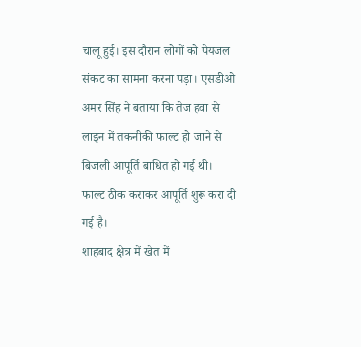चालू हुई। इस दौरान लोगों को पेयजल संकट का सामना करना पड़ा। एसडीओ अमर सिंह ने बताया कि तेज हवा से लाइन में तकनीकी फाल्ट हो जाने से बिजली आपूर्ति बाधित हो गई थी। फाल्ट ठीक कराकर आपूर्ति शुरू करा दी गई है।
शाहबाद क्षेत्र में खेत में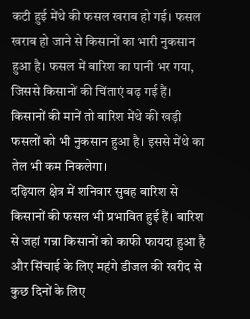कटी हुई मेंथे की फसल खराब हो गई। फसल खराब हो जाने से किसानों का भारी नुकसान हुआ है। फसल में बारिश का पानी भर गया, जिससे किसानों की चिंताएं बढ़ गई हैं। किसानों की मानें तो बारिश मेंथे की खड़ी फसलों को भी नुकसान हुआ है। इससे मेंथे का तेल भी कम निकलेगा।
दढ़ियाल क्षेत्र में शनिवार सुबह बारिश से किसानों की फसल भी प्रभावित हुई हैं। बारिश से जहां गन्ना किसानों को काफी फायदा हुआ है और सिंचाई के लिए महंगे डीजल की खरीद से कुछ दिनों के लिए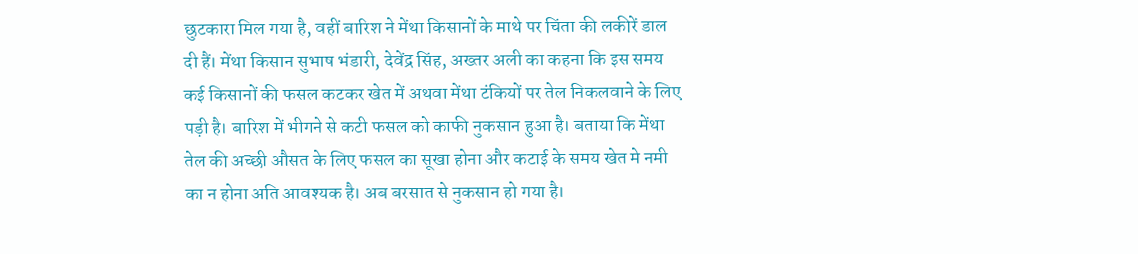छुटकारा मिल गया है, वहीं बारिश ने मेंथा किसानों के माथे पर चिंता की लकीरें डाल दी हैं। मेंथा किसान सुभाष भंडारी, देवेंद्र सिंह, अख्तर अली का कहना कि इस समय कई किसानों की फसल कटकर खेत में अथवा मेंथा टंकियों पर तेल निकलवाने के लिए पड़ी है। बारिश में भीगने से कटी फसल को काफी नुकसान हुआ है। बताया कि मेंथा तेल की अच्छी औसत के लिए फसल का सूखा होना और कटाई के समय खेत मे नमी का न होना अति आवश्यक है। अब बरसात से नुकसान हो गया है।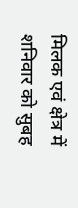मिलक एवं क्षेत्र में शनिवार को सुबह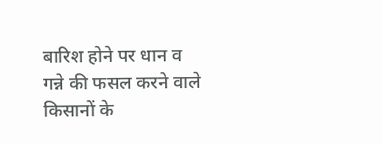बारिश होने पर धान व गन्ने की फसल करने वाले किसानों के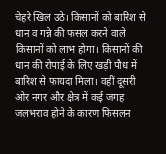चेहरे खिल उठे। किसानों को बारिश से धान व गन्ने की फसल करने वाले किसानों को लाभ होगा। किसानों की धान की रोपाई के लिए खड़ी पौध में बारिश से फायदा मिला। वहीं दूसरी ओर नगर और क्षेत्र में कई जगह जलभराव होने के कारण फिसलन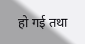हो गई तथा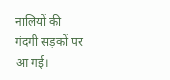नालियों की गंदगी सड़कों पर आ गई।